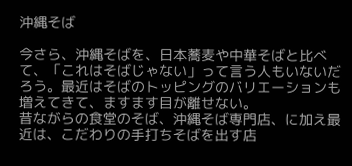沖縄そば

今さら、沖縄そばを、日本蕎麦や中華そばと比べて、「これはそばじゃない」って言う人もいないだろう。最近はそばのトッピングのバリエーションも増えてきて、ますます目が離せない。
昔ながらの食堂のそば、沖縄そば専門店、に加え最近は、こだわりの手打ちそばを出す店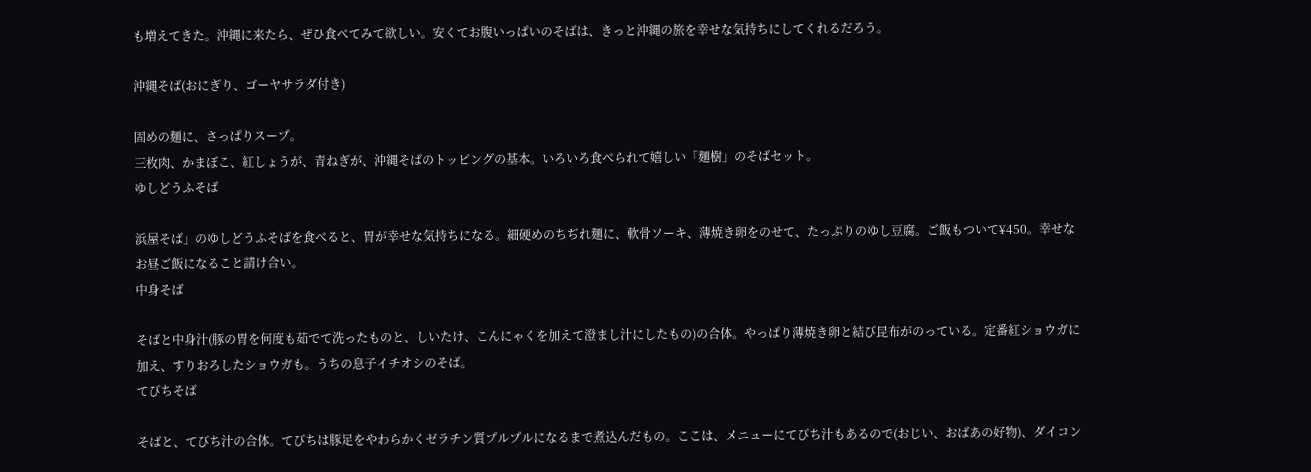も増えてきた。沖縄に来たら、ぜひ食べてみて欲しい。安くてお腹いっぱいのそばは、きっと沖縄の旅を幸せな気持ちにしてくれるだろう。

沖縄そば(おにぎり、ゴーヤサラダ付き)

固めの麺に、さっぱりスープ。
三枚肉、かまぼこ、紅しょうが、青ねぎが、沖縄そばのトッピングの基本。いろいろ食べられて嬉しい「麺樹」のそばセット。
ゆしどうふそば

浜屋そば」のゆしどうふそばを食べると、胃が幸せな気持ちになる。細硬めのちぢれ麺に、軟骨ソーキ、薄焼き卵をのせて、たっぷりのゆし豆腐。ご飯もついて¥450。幸せなお昼ご飯になること請け合い。
中身そば

そばと中身汁(豚の胃を何度も茹でて洗ったものと、しいたけ、こんにゃくを加えて澄まし汁にしたもの)の合体。やっぱり薄焼き卵と結び昆布がのっている。定番紅ショウガに加え、すりおろしたショウガも。うちの息子イチオシのそば。
てびちそば

そばと、てびち汁の合体。てびちは豚足をやわらかくゼラチン質プルプルになるまで煮込んだもの。ここは、メニューにてびち汁もあるので(おじい、おばあの好物)、ダイコン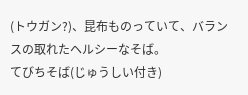(トウガン?)、昆布ものっていて、バランスの取れたヘルシーなそば。
てびちそば(じゅうしい付き)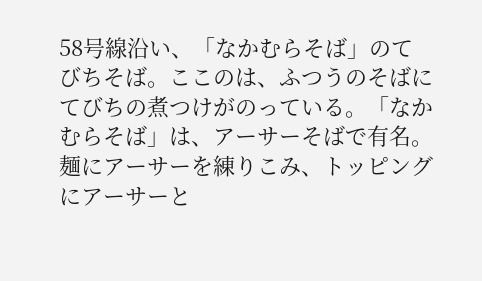58号線沿い、「なかむらそば」のてびちそば。ここのは、ふつうのそばにてびちの煮つけがのっている。「なかむらそば」は、アーサーそばで有名。麺にアーサーを練りこみ、トッピングにアーサーと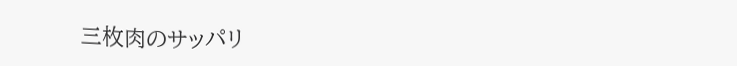三枚肉のサッパリ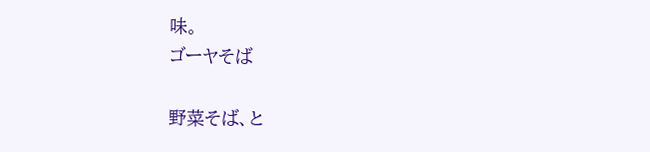味。
ゴーヤそば

野菜そば、と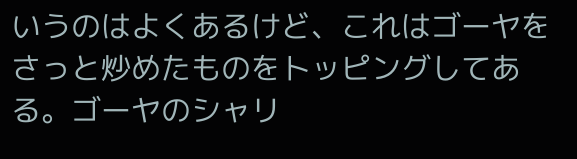いうのはよくあるけど、これはゴーヤをさっと炒めたものをトッピングしてある。ゴーヤのシャリ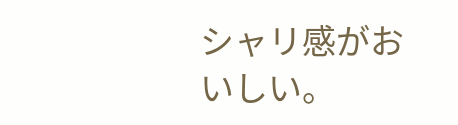シャリ感がおいしい。